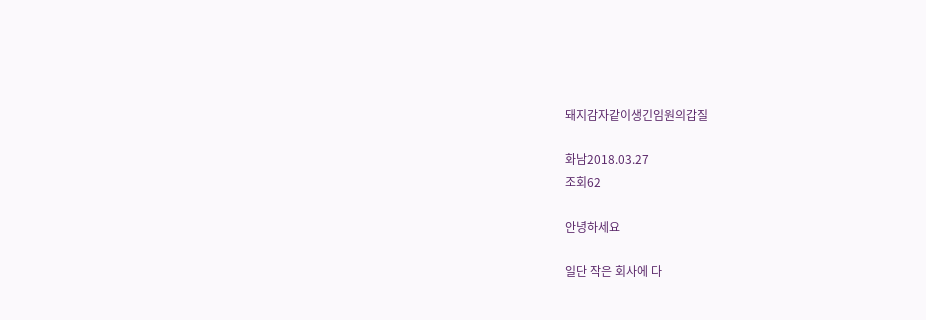돼지감자같이생긴임원의갑질

화남2018.03.27
조회62

안녕하세요

일단 작은 회사에 다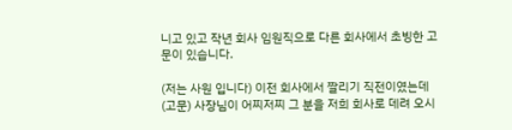니고 있고 작년 회사 임원직으로 다른 회사에서 초빙한 고문이 있습니다.

(저는 사원 입니다) 이전 회사에서 짤리기 직전이였는데(고문) 사장님이 어찌저찌 그 분을 저희 회사로 데려 오시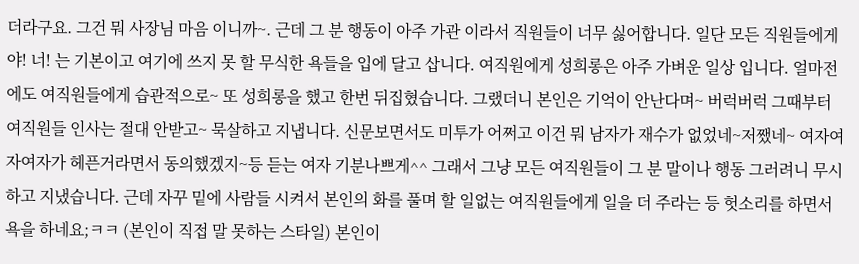더라구요. 그건 뭐 사장님 마음 이니까~. 근데 그 분 행동이 아주 가관 이라서 직원들이 너무 싫어합니다. 일단 모든 직원들에게 야! 너! 는 기본이고 여기에 쓰지 못 할 무식한 욕들을 입에 달고 삽니다. 여직원에게 성희롱은 아주 가벼운 일상 입니다. 얼마전에도 여직원들에게 습관적으로~ 또 성희롱을 했고 한번 뒤집혔습니다. 그랬더니 본인은 기억이 안난다며~ 버럭버럭 그때부터 여직원들 인사는 절대 안받고~ 묵살하고 지냅니다. 신문보면서도 미투가 어쩌고 이건 뭐 남자가 재수가 없었네~저쨌네~ 여자여자여자가 헤픈거라면서 동의했겠지~등 듣는 여자 기분나쁘게^^ 그래서 그냥 모든 여직원들이 그 분 말이나 행동 그러려니 무시하고 지냈습니다. 근데 자꾸 밑에 사람들 시켜서 본인의 화를 풀며 할 일없는 여직원들에게 일을 더 주라는 등 헛소리를 하면서 욕을 하네요;ㅋㅋ (본인이 직접 말 못하는 스타일) 본인이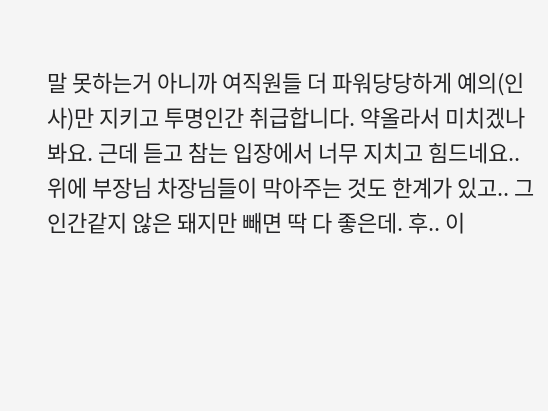말 못하는거 아니까 여직원들 더 파워당당하게 예의(인사)만 지키고 투명인간 취급합니다. 약올라서 미치겠나봐요. 근데 듣고 참는 입장에서 너무 지치고 힘드네요.. 위에 부장님 차장님들이 막아주는 것도 한계가 있고.. 그 인간같지 않은 돼지만 빼면 딱 다 좋은데. 후.. 이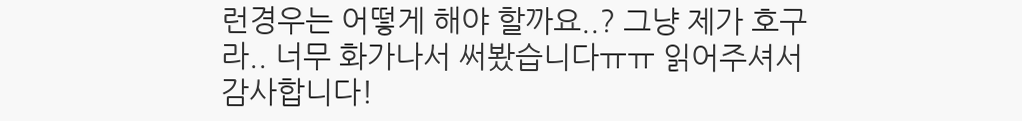런경우는 어떻게 해야 할까요..? 그냥 제가 호구라.. 너무 화가나서 써봤습니다ㅠㅠ 읽어주셔서 감사합니다!